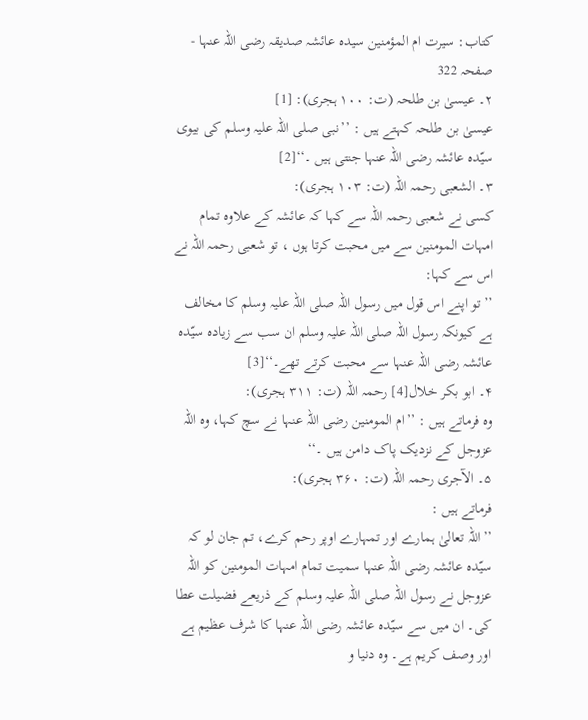کتاب: سیرت ام المؤمنین سیدہ عائشہ صدیقہ رضی اللہ عنہا - صفحہ 322
۲۔ عیسیٰ بن طلحہ (ت: ۱۰۰ ہجری): [1]
عیسیٰ بن طلحہ کہتے ہیں : ’’نبی صلی اللہ علیہ وسلم کی بیوی سیّدہ عائشہ رضی اللہ عنہا جنتی ہیں ۔‘‘[2]
۳۔ الشعبی رحمہ اللہ (ت: ۱۰۳ ہجری):
کسی نے شعبی رحمہ اللہ سے کہا کہ عائشہ کے علاوہ تمام امہات المومنین سے میں محبت کرتا ہوں ، تو شعبی رحمہ اللہ نے اس سے کہا:
’’تو اپنے اس قول میں رسول اللہ صلی اللہ علیہ وسلم کا مخالف ہے کیونکہ رسول اللہ صلی اللہ علیہ وسلم ان سب سے زیادہ سیّدہ عائشہ رضی اللہ عنہا سے محبت کرتے تھے۔‘‘[3]
۴۔ ابو بکر خلال[4] رحمہ اللہ (ت: ۳۱۱ ہجری):
وہ فرماتے ہیں : ’’ام المومنین رضی اللہ عنہا نے سچ کہا، وہ اللہ عزوجل کے نزدیک پاک دامن ہیں ۔‘‘
۵۔ الآجری رحمہ اللہ (ت: ۳۶۰ ہجری):
فرماتے ہیں :
’’اللہ تعالیٰ ہمارے اور تمہارے اوپر رحم کرے، تم جان لو کہ سیّدہ عائشہ رضی اللہ عنہا سمیت تمام امہات المومنین کو اللہ عزوجل نے رسول اللہ صلی اللہ علیہ وسلم کے ذریعے فضیلت عطا کی۔ ان میں سے سیّدہ عائشہ رضی اللہ عنہا کا شرف عظیم ہے اور وصف کریم ہے۔ وہ دنیا و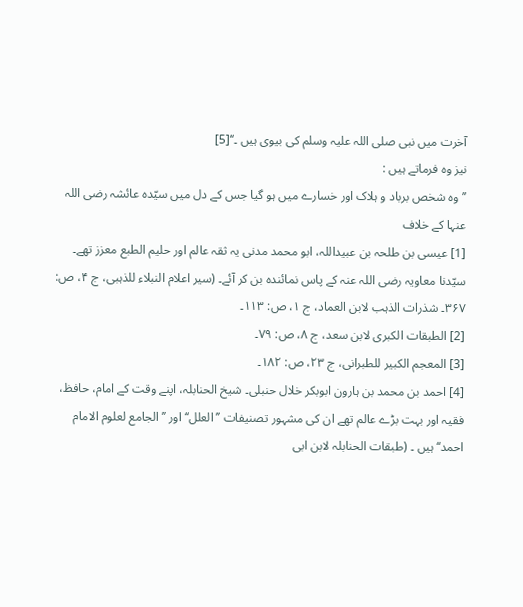آخرت میں نبی صلی اللہ علیہ وسلم کی بیوی ہیں ۔‘‘[5]
نیز وہ فرماتے ہیں :
’’وہ شخص برباد و ہلاک اور خسارے میں ہو گیا جس کے دل میں سیّدہ عائشہ رضی اللہ عنہا کے خلاف
[1] عیسی بن طلحہ بن عبیداللہ، ابو محمد مدنی یہ ثقہ عالم اور حلیم الطبع معزز تھے۔ سیّدنا معاویہ رضی اللہ عنہ کے پاس نمائندہ بن کر آئے۔ (سیر اعلام النبلاء للذہبی، ج ۴، ص: ۳۶۷۔ شذرات الذہب لابن العماد، ج ۱، ص: ۱۱۳۔
[2] الطبقات الکبری لابن سعد، ج ۸، ص: ۷۹۔
[3] المعجم الکبیر للطبرانی، ج ۲۳، ص: ۱۸۲۔
[4] احمد بن محمد بن ہارون ابوبکر خلال حنبلی۔ شیخ الحنابلہ، اپنے وقت کے امام، حافظ، فقیہ اور بہت بڑے عالم تھے ان کی مشہور تصنیفات ’’العلل‘‘ اور ’’الجامع لعلوم الامام احمد‘‘ ہیں ۔ (طبقات الحنابلہ لابن ابی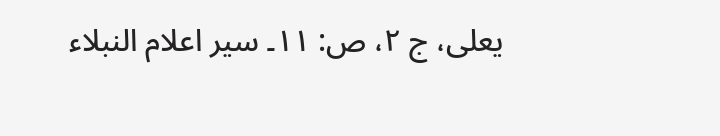یعلی، ج ۲، ص: ۱۱۔ سیر اعلام النبلاء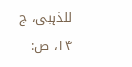للذہبی، ج ۱۴، ص: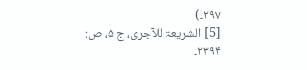۲۹۷۔)
[5] الشریعۃ للآجری، ج ۵، ص: ۲۳۹۴۔